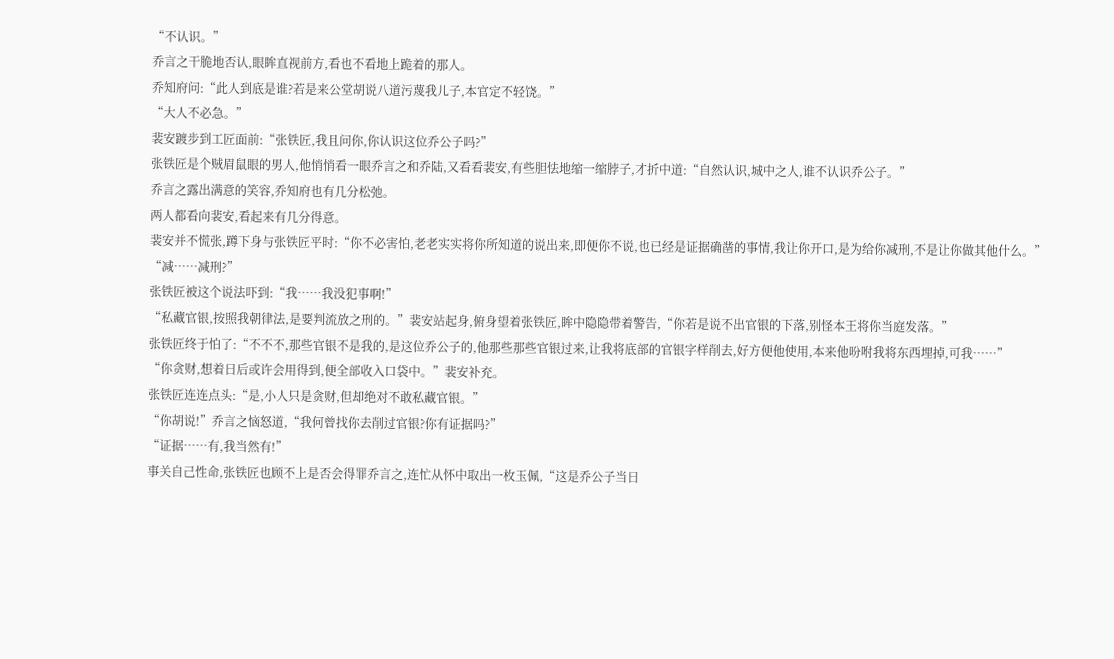“不认识。”
乔言之干脆地否认,眼眸直视前方,看也不看地上跪着的那人。
乔知府问:“此人到底是谁?若是来公堂胡说八道污蔑我儿子,本官定不轻饶。”
“大人不必急。”
裴安踱步到工匠面前:“张铁匠,我且问你,你认识这位乔公子吗?”
张铁匠是个贼眉鼠眼的男人,他悄悄看一眼乔言之和乔陆,又看看裴安,有些胆怯地缩一缩脖子,才折中道:“自然认识,城中之人,谁不认识乔公子。”
乔言之露出满意的笑容,乔知府也有几分松弛。
两人都看向裴安,看起来有几分得意。
裴安并不慌张,蹲下身与张铁匠平时:“你不必害怕,老老实实将你所知道的说出来,即便你不说,也已经是证据确凿的事情,我让你开口,是为给你减刑,不是让你做其他什么。”
“减……减刑?”
张铁匠被这个说法吓到:“我……我没犯事啊!”
“私藏官银,按照我朝律法,是要判流放之刑的。”裴安站起身,俯身望着张铁匠,眸中隐隐带着警告,“你若是说不出官银的下落,别怪本王将你当庭发落。”
张铁匠终于怕了:“不不不,那些官银不是我的,是这位乔公子的,他那些那些官银过来,让我将底部的官银字样削去,好方便他使用,本来他吩咐我将东西埋掉,可我……”
“你贪财,想着日后或许会用得到,便全部收入口袋中。”裴安补充。
张铁匠连连点头:“是,小人只是贪财,但却绝对不敢私藏官银。”
“你胡说!”乔言之恼怒道,“我何曾找你去削过官银?你有证据吗?”
“证据……有,我当然有!”
事关自己性命,张铁匠也顾不上是否会得罪乔言之,连忙从怀中取出一枚玉佩,“这是乔公子当日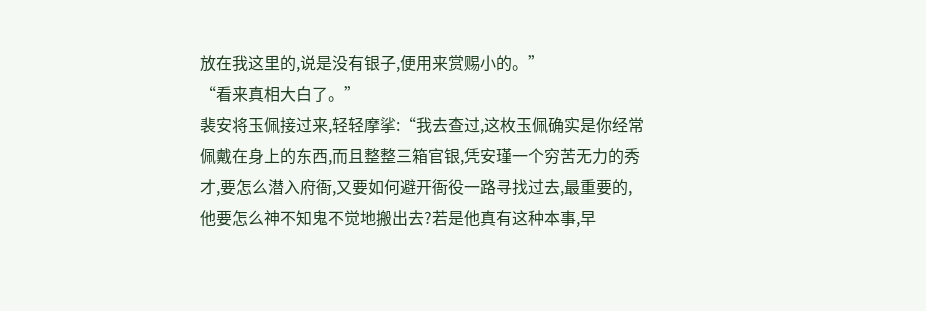放在我这里的,说是没有银子,便用来赏赐小的。”
“看来真相大白了。”
裴安将玉佩接过来,轻轻摩挲:“我去查过,这枚玉佩确实是你经常佩戴在身上的东西,而且整整三箱官银,凭安瑾一个穷苦无力的秀才,要怎么潜入府衙,又要如何避开衙役一路寻找过去,最重要的,他要怎么神不知鬼不觉地搬出去?若是他真有这种本事,早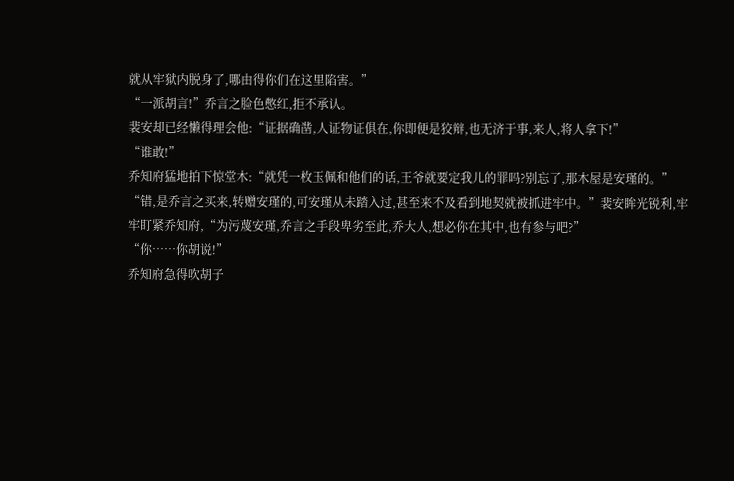就从牢狱内脱身了,哪由得你们在这里陷害。”
“一派胡言!”乔言之脸色憋红,拒不承认。
裴安却已经懒得理会他:“证据确凿,人证物证俱在,你即便是狡辩,也无济于事,来人,将人拿下!”
“谁敢!”
乔知府猛地拍下惊堂木:“就凭一枚玉佩和他们的话,王爷就要定我儿的罪吗?别忘了,那木屋是安瑾的。”
“错,是乔言之买来,转赠安瑾的,可安瑾从未踏入过,甚至来不及看到地契就被抓进牢中。”裴安眸光锐利,牢牢盯紧乔知府,“为污蔑安瑾,乔言之手段卑劣至此,乔大人,想必你在其中,也有参与吧?”
“你……你胡说!”
乔知府急得吹胡子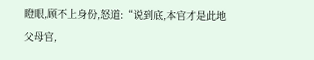瞪眼,顾不上身份,怒道:“说到底,本官才是此地父母官,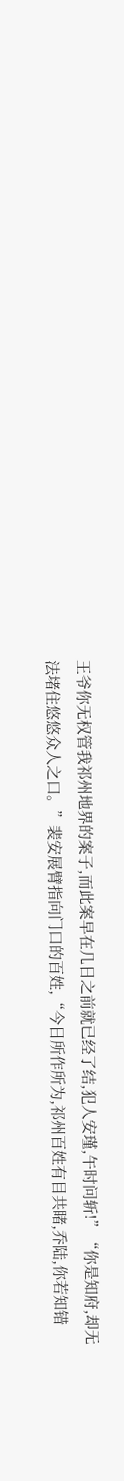王爷你无权管我祁州地界的案子,而此案早在几日之前就已经了结,犯人安瑾,午时问斩!”“你是知府,却无法堵住悠悠众人之口。”裴安展臂指向门口的百姓,“今日所作所为,祁州百姓有目共睹,乔陆,你若知错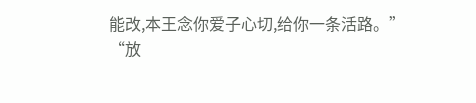能改,本王念你爱子心切,给你一条活路。”
“放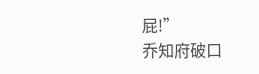屁!”
乔知府破口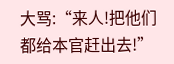大骂:“来人!把他们都给本官赶出去!”